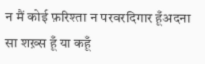न मैं कोई फ़रिश्ता न परवरदिगार हूँअदना सा शख़्स हूँ या कहूँ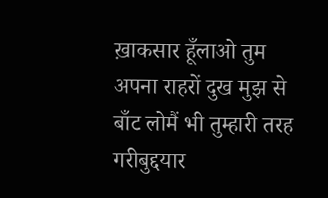ख़ाकसार हूँलाओ तुम अपना राहरों दुख मुझ से बाँट लोमैं भी तुम्हारी तरह गरीबुद्दयार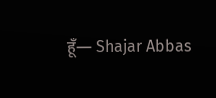हूँ— Shajar Abbas